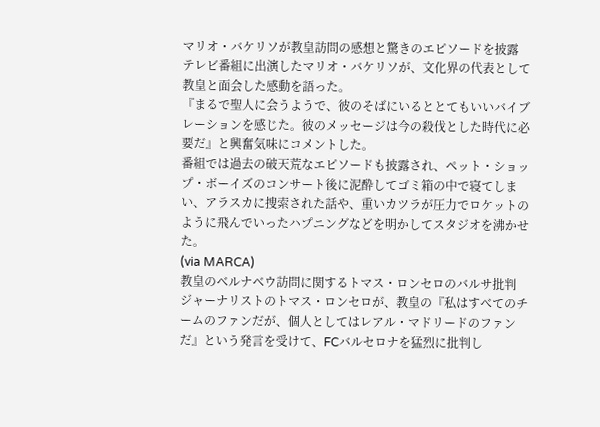マリオ・バケリソが教皇訪問の感想と驚きのエピソードを披露
テレビ番組に出演したマリオ・バケリソが、文化界の代表として教皇と面会した感動を語った。
『まるで聖人に会うようで、彼のそばにいるととてもいいバイブレーションを感じた。彼のメッセージは今の殺伐とした時代に必要だ』と興奮気味にコメントした。
番組では過去の破天荒なエピソードも披露され、ペット・ショップ・ボーイズのコンサート後に泥酔してゴミ箱の中で寝てしまい、アラスカに捜索された話や、重いカツラが圧力でロケットのように飛んでいったハプニングなどを明かしてスタジオを沸かせた。
(via MARCA)
教皇のベルナベウ訪問に関するトマス・ロンセロのバルサ批判
ジャーナリストのトマス・ロンセロが、教皇の『私はすべてのチームのファンだが、個人としてはレアル・マドリードのファンだ』という発言を受けて、FCバルセロナを猛烈に批判し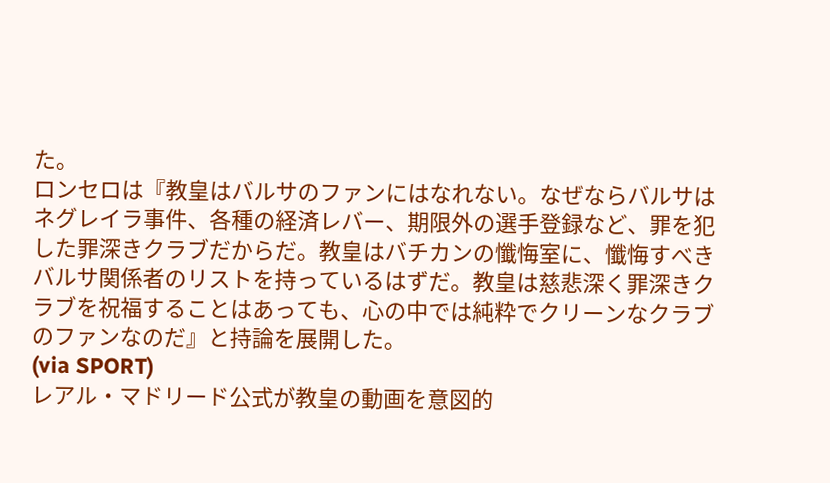た。
ロンセロは『教皇はバルサのファンにはなれない。なぜならバルサはネグレイラ事件、各種の経済レバー、期限外の選手登録など、罪を犯した罪深きクラブだからだ。教皇はバチカンの懺悔室に、懺悔すべきバルサ関係者のリストを持っているはずだ。教皇は慈悲深く罪深きクラブを祝福することはあっても、心の中では純粋でクリーンなクラブのファンなのだ』と持論を展開した。
(via SPORT)
レアル・マドリード公式が教皇の動画を意図的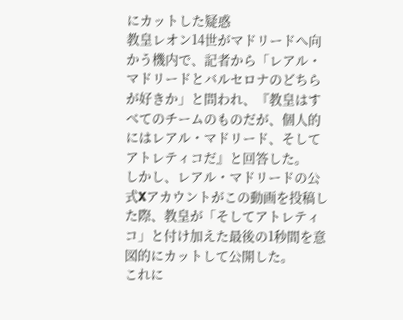にカットした疑惑
教皇レオン14世がマドリードへ向かう機内で、記者から「レアル・マドリードとバルセロナのどちらが好きか」と問われ、『教皇はすべてのチームのものだが、個人的にはレアル・マドリード、そしてアトレティコだ』と回答した。
しかし、レアル・マドリードの公式Xアカウントがこの動画を投稿した際、教皇が「そしてアトレティコ」と付け加えた最後の1秒間を意図的にカットして公開した。
これに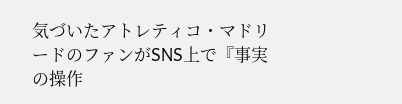気づいたアトレティコ・マドリードのファンがSNS上で『事実の操作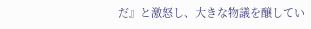だ』と激怒し、大きな物議を醸してい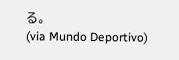る。
(via Mundo Deportivo)